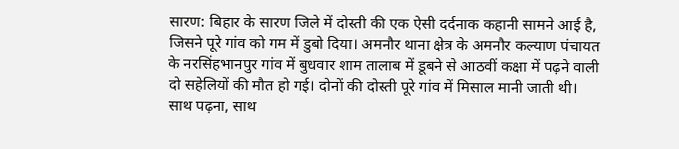सारण: बिहार के सारण जिले में दोस्ती की एक ऐसी दर्दनाक कहानी सामने आई है, जिसने पूरे गांव को गम में डुबो दिया। अमनौर थाना क्षेत्र के अमनौर कल्याण पंचायत के नरसिंहभानपुर गांव में बुधवार शाम तालाब में डूबने से आठवीं कक्षा में पढ़ने वाली दो सहेलियों की मौत हो गई। दोनों की दोस्ती पूरे गांव में मिसाल मानी जाती थी। साथ पढ़ना, साथ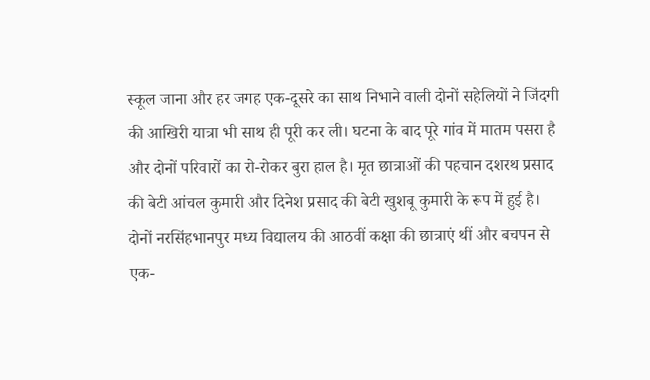स्कूल जाना और हर जगह एक-दूसरे का साथ निभाने वाली दोनों सहेलियों ने जिंदगी की आखिरी यात्रा भी साथ ही पूरी कर ली। घटना के बाद पूरे गांव में मातम पसरा है और दोनों परिवारों का रो-रोकर बुरा हाल है। मृत छात्राओं की पहचान दशरथ प्रसाद की बेटी आंचल कुमारी और दिनेश प्रसाद की बेटी खुशबू कुमारी के रूप में हुई है। दोनों नरसिंहभानपुर मध्य विद्यालय की आठवीं कक्षा की छात्राएं थीं और बचपन से एक-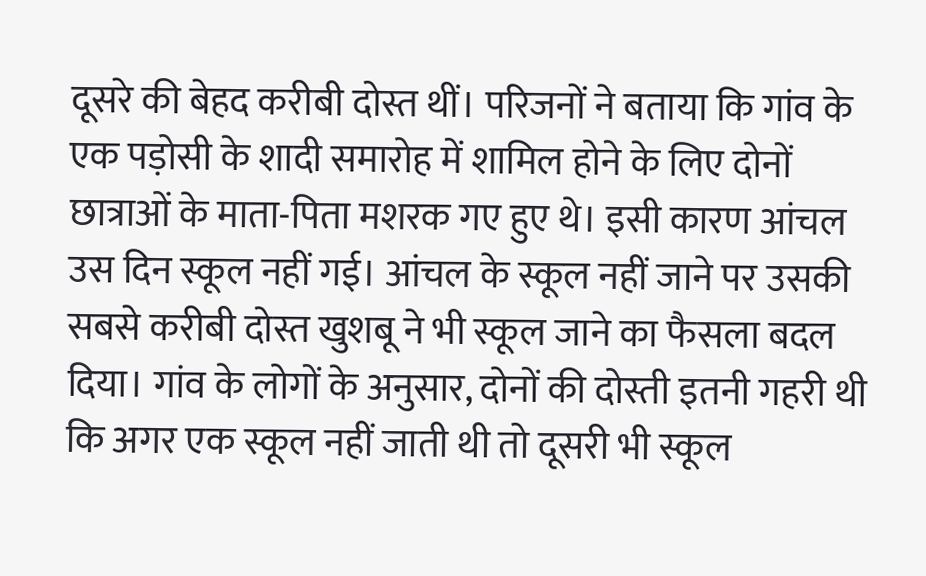दूसरे की बेहद करीबी दोस्त थीं। परिजनों ने बताया कि गांव के एक पड़ोसी के शादी समारोह में शामिल होने के लिए दोनों छात्राओं के माता-पिता मशरक गए हुए थे। इसी कारण आंचल उस दिन स्कूल नहीं गई। आंचल के स्कूल नहीं जाने पर उसकी सबसे करीबी दोस्त खुशबू ने भी स्कूल जाने का फैसला बदल दिया। गांव के लोगों के अनुसार, दोनों की दोस्ती इतनी गहरी थी कि अगर एक स्कूल नहीं जाती थी तो दूसरी भी स्कूल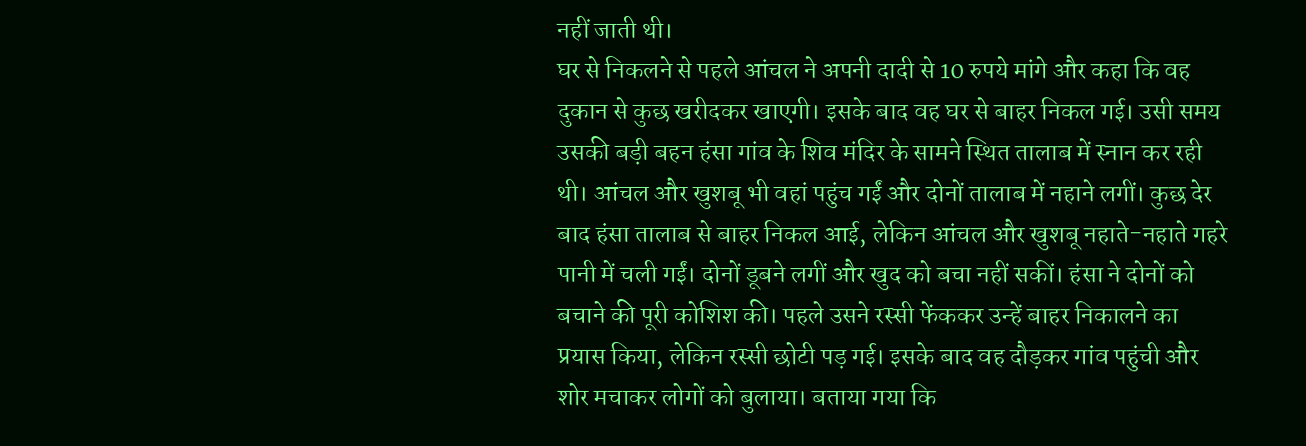नहीं जाती थी।
घर से निकलने से पहले आंचल ने अपनी दादी से 10 रुपये मांगे और कहा कि वह दुकान से कुछ खरीदकर खाएगी। इसके बाद वह घर से बाहर निकल गई। उसी समय उसकी बड़ी बहन हंसा गांव के शिव मंदिर के सामने स्थित तालाब में स्नान कर रही थी। आंचल और खुशबू भी वहां पहुंच गईं और दोनों तालाब में नहाने लगीं। कुछ देर बाद हंसा तालाब से बाहर निकल आई, लेकिन आंचल और खुशबू नहाते-नहाते गहरे पानी में चली गईं। दोनों डूबने लगीं और खुद को बचा नहीं सकीं। हंसा ने दोनों को बचाने की पूरी कोशिश की। पहले उसने रस्सी फेंककर उन्हें बाहर निकालने का प्रयास किया, लेकिन रस्सी छोटी पड़ गई। इसके बाद वह दौड़कर गांव पहुंची और शोर मचाकर लोगों को बुलाया। बताया गया कि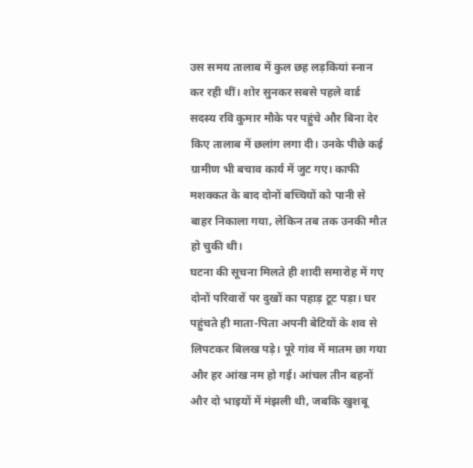उस समय तालाब में कुल छह लड़कियां स्नान कर रही थीं। शोर सुनकर सबसे पहले वार्ड सदस्य रवि कुमार मौके पर पहुंचे और बिना देर किए तालाब में छलांग लगा दी। उनके पीछे कई ग्रामीण भी बचाव कार्य में जुट गए। काफी मशक्कत के बाद दोनों बच्चियों को पानी से बाहर निकाला गया, लेकिन तब तक उनकी मौत हो चुकी थी।
घटना की सूचना मिलते ही शादी समारोह में गए दोनों परिवारों पर दुखों का पहाड़ टूट पड़ा। घर पहुंचते ही माता-पिता अपनी बेटियों के शव से लिपटकर बिलख पड़े। पूरे गांव में मातम छा गया और हर आंख नम हो गई। आंचल तीन बहनों और दो भाइयों में मंझली थी, जबकि खुशबू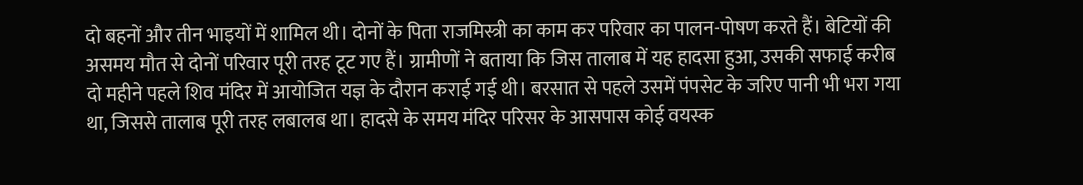दो बहनों और तीन भाइयों में शामिल थी। दोनों के पिता राजमिस्त्री का काम कर परिवार का पालन-पोषण करते हैं। बेटियों की असमय मौत से दोनों परिवार पूरी तरह टूट गए हैं। ग्रामीणों ने बताया कि जिस तालाब में यह हादसा हुआ, उसकी सफाई करीब दो महीने पहले शिव मंदिर में आयोजित यज्ञ के दौरान कराई गई थी। बरसात से पहले उसमें पंपसेट के जरिए पानी भी भरा गया था, जिससे तालाब पूरी तरह लबालब था। हादसे के समय मंदिर परिसर के आसपास कोई वयस्क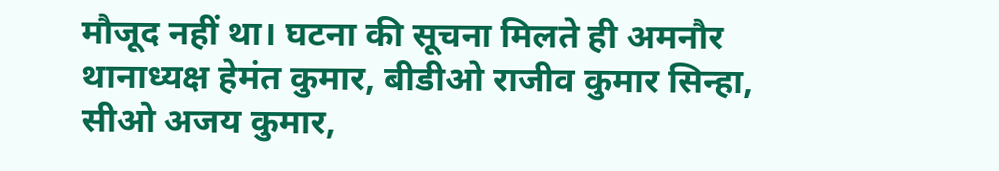मौजूद नहीं था। घटना की सूचना मिलते ही अमनौर थानाध्यक्ष हेमंत कुमार, बीडीओ राजीव कुमार सिन्हा, सीओ अजय कुमार,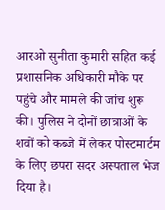आरओ सुनीता कुमारी सहित कई प्रशासनिक अधिकारी मौके पर पहुंचे और मामले की जांच शुरू की। पुलिस ने दोनों छात्राओं के शवों को कब्जे में लेकर पोस्टमार्टम के लिए छपरा सदर अस्पताल भेज दिया है।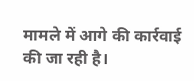मामले में आगे की कार्रवाई की जा रही है।